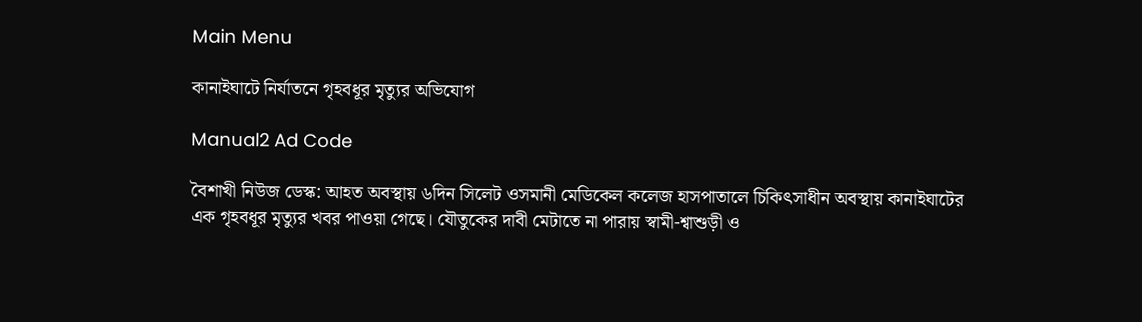Main Menu

কানাইঘাটে নির্যাতনে গৃহবধূর মৃত্যুর অভিযোগ

Manual2 Ad Code

বৈশাখী নিউজ ডেস্ক: আহত অবস্থায় ৬দিন সিলেট ওসমানী মেডিকেল কলেজ হাসপাতালে চিকিৎসাধীন অবস্থায় কানাইঘাটের এক গৃহবধূর মৃত্যুর খবর পাওয়া গেছে। যৌতুকের দাবী মেটাতে না পারায় স্বামী-শ্বাশুড়ী ও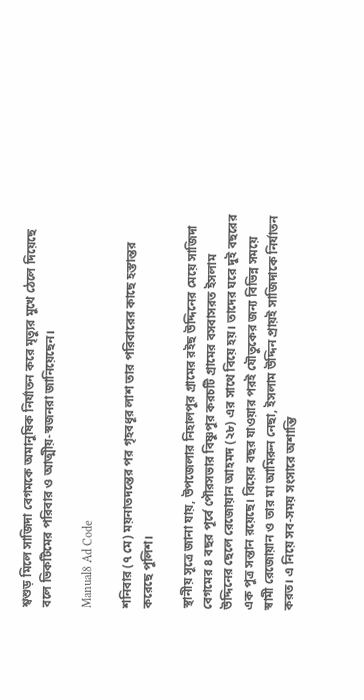শ্বশুড় মিলে সাজিদা বেগমকে অমানুষিক নির্যাতন করে মৃত্যুর মুখে ঠেলে দিয়েছে বলে ভিকটিমের পরিবার ও আত্মীয়-স্বজনরা জানিয়েছেন।

Manual8 Ad Code

শনিবার (৭ মে) ময়নাতদন্তের পর গৃহবধূর লাশ তার পরিবারের কাছে হস্তান্তর করেছে পুলিশ।

স্থানীয় সূত্রে জানা যায়, উপজেলার নিহালপুর গ্রামের রইছ উদ্দিনের মেয়ে সাজিদা বেগমের ৪ বছর পূর্বে পৌরসভার বিষ্ণুপুর করচটি গ্রামের বসবাসরত ইসলাম উদ্দিনের ছেলে রেজোয়ান আহমদ (২৮) এর সাথে বিয়ে হয়। তাদের ঘরে দুই বছরের এক পুত্র সন্তান রয়েছে। বিয়ের বছর যাওয়ার পরই যৌতুকের জন্য বিভিন্ন সময়ে স্বামী রেজোয়ান ও তার মা আমিরুন নেছা, ইসলাম উদ্দিন প্রায়ই সাজিদাকে নির্যাতন করত। এ নিয়ে সব-সময় সংসারে অশান্তি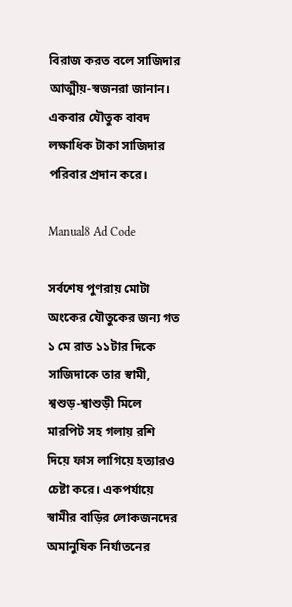বিরাজ করত বলে সাজিদার আত্মীয়-স্বজনরা জানান। একবার যৌতুক বাবদ লক্ষাধিক টাকা সাজিদার পরিবার প্রদান করে।

Manual8 Ad Code

সর্বশেষ পুণরায় মোটা অংকের যৌতুকের জন্য গত ১ মে রাত ১১টার দিকে সাজিদাকে তার স্বামী, শ্বশুড়-শ্বাশুড়ী মিলে মারপিট সহ গলায় রশি দিয়ে ফাস লাগিয়ে হত্যারও চেষ্টা করে। একপর্যায়ে স্বামীর বাড়ির লোকজনদের অমানুষিক নির্যাতনের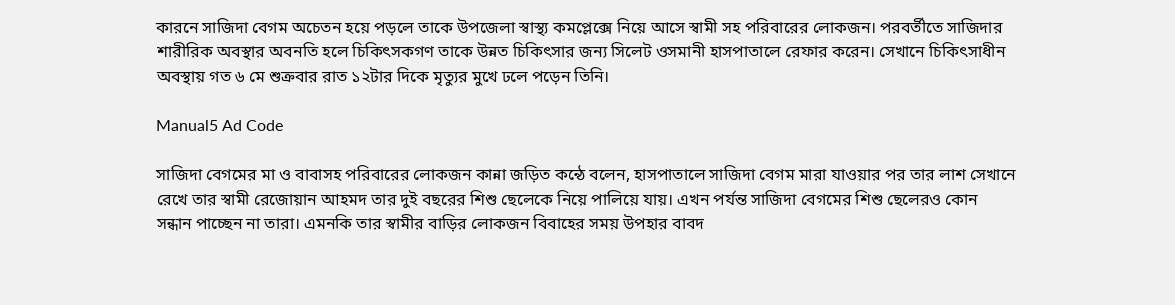কারনে সাজিদা বেগম অচেতন হয়ে পড়লে তাকে উপজেলা স্বাস্থ্য কমপ্লেক্সে নিয়ে আসে স্বামী সহ পরিবারের লোকজন। পরবর্তীতে সাজিদার শারীরিক অবস্থার অবনতি হলে চিকিৎসকগণ তাকে উন্নত চিকিৎসার জন্য সিলেট ওসমানী হাসপাতালে রেফার করেন। সেখানে চিকিৎসাধীন অবস্থায় গত ৬ মে শুক্রবার রাত ১২টার দিকে মৃত্যুর মুখে ঢলে পড়েন তিনি।

Manual5 Ad Code

সাজিদা বেগমের মা ও বাবাসহ পরিবারের লোকজন কান্না জড়িত কন্ঠে বলেন, হাসপাতালে সাজিদা বেগম মারা যাওয়ার পর তার লাশ সেখানে রেখে তার স্বামী রেজোয়ান আহমদ তার দুই বছরের শিশু ছেলেকে নিয়ে পালিয়ে যায়। এখন পর্যন্ত সাজিদা বেগমের শিশু ছেলেরও কোন সন্ধান পাচ্ছেন না তারা। এমনকি তার স্বামীর বাড়ির লোকজন বিবাহের সময় উপহার বাবদ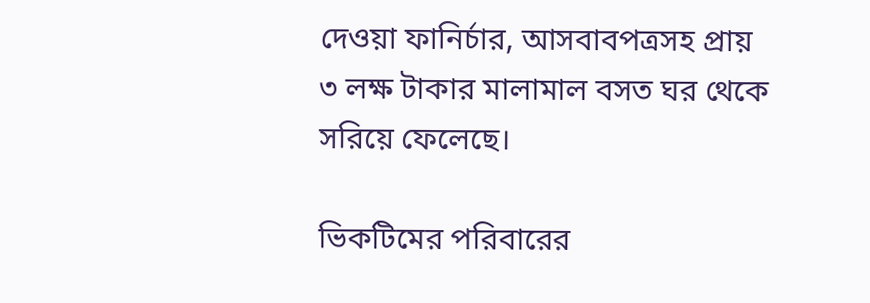দেওয়া ফানির্চার, আসবাবপত্রসহ প্রায় ৩ লক্ষ টাকার মালামাল বসত ঘর থেকে সরিয়ে ফেলেছে।

ভিকটিমের পরিবারের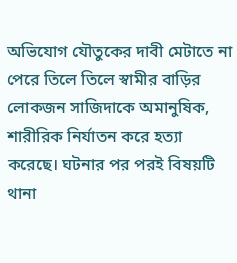অভিযোগ যৌতুকের দাবী মেটাতে না পেরে তিলে তিলে স্বামীর বাড়ির লোকজন সাজিদাকে অমানুষিক, শারীরিক নির্যাতন করে হত্যা করেছে। ঘটনার পর পরই বিষয়টি থানা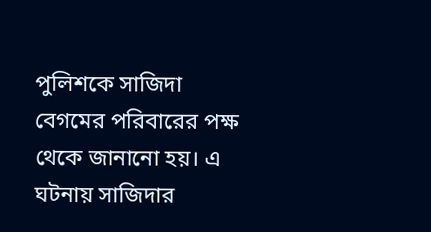পুলিশকে সাজিদা বেগমের পরিবারের পক্ষ থেকে জানানো হয়। এ ঘটনায় সাজিদার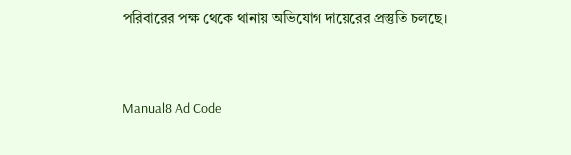পরিবারের পক্ষ থেকে থানায় অভিযোগ দায়েরের প্রস্তুতি চলছে।



Manual8 Ad Code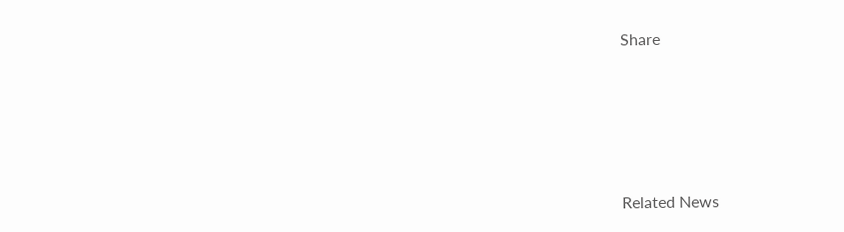Share





Related News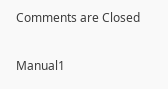Comments are Closed

Manual1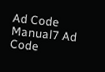Ad Code
Manual7 Ad Code